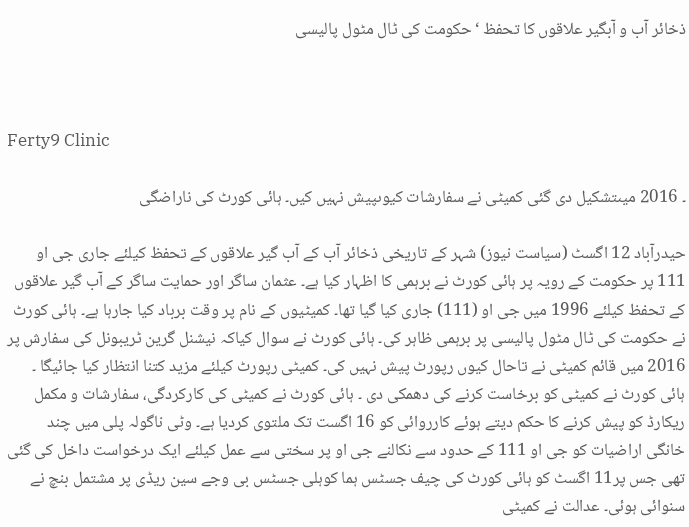ذخائر آب و آبگیر علاقوں کا تحفظ ‘حکومت کی ٹال مٹول پالیسی



Ferty9 Clinic

۔ 2016 میںتشکیل دی گئی کمیٹی نے سفارشات کیوںپیش نہیں کیں۔ ہائی کورٹ کی ناراضگی

حیدرآباد 12 اگسٹ (سیاست نیوز) شہر کے تاریخی ذخائر آب کے آب گیر علاقوں کے تحفظ کیلئے جاری جی او 111 پر حکومت کے رویہ پر ہائی کورٹ نے برہمی کا اظہار کیا ہے۔ عثمان ساگر اور حمایت ساگر کے آب گیر علاقوں کے تحفظ کیلئے 1996 میں جی او (111) جاری کیا گیا تھا۔ کمیٹیوں کے نام پر وقت برباد کیا جارہا ہے۔ ہائی کورٹ نے حکومت کی ٹال مٹول پالیسی پر برہمی ظاہر کی۔ ہائی کورٹ نے سوال کیاکہ نیشنل گرین ٹریبونل کی سفارش پر 2016 میں قائم کمیٹی نے تاحال کیوں رپورٹ پیش نہیں کی۔ کمیٹی رپورٹ کیلئے مزید کتنا انتظار کیا جائیگا ۔ ہائی کورٹ نے کمیٹی کو برخاست کرنے کی دھمکی دی ۔ ہائی کورٹ نے کمیٹی کی کارکردگی، سفارشات و مکمل ریکارڈ کو پیش کرنے کا حکم دیتے ہوئے کارروائی کو 16 اگست تک ملتوی کردیا ہے۔ وٹی ناگولہ پلی میں چند خانگی اراضیات کو جی او 111 کے حدود سے نکالنے جی او پر سختی سے عمل کیلئے ایک درخواست داخل کی گئی تھی جس پر11 اگسٹ کو ہائی کورٹ کی چیف جسٹس ہما کوہلی جسٹس بی وجے سین ریڈی پر مشتمل بنچ نے سنوائی ہوئی۔ عدالت نے کمیٹی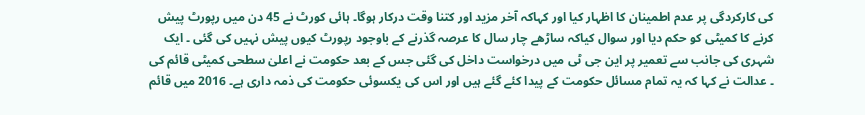کی کارکردگی پر عدم اطمینان کا اظہار کیا اور کہاکہ آخر مزید اور کتنا وقت درکار ہوگا۔ ہائی کورٹ نے 45 دن میں رپورٹ پیش کرنے کا کمیٹی کو حکم دیا اور سوال کیاکہ ساڑھے چار سال کا عرصہ گذرنے کے باوجود رپورٹ کیوں پیش نہیں کی گئی ۔ ایک شہری کی جانب سے تعمیر پر این جی ٹی میں درخواست داخل کی گئی جس کے بعد حکومت نے اعلیٰ سطحی کمیٹی قائم کی ۔ عدالت نے کہا کہ یہ تمام مسائل حکومت کے پیدا کئے گئے ہیں اور اس کی یکسوئی حکومت کی ذمہ داری ہے۔ 2016 میں قائم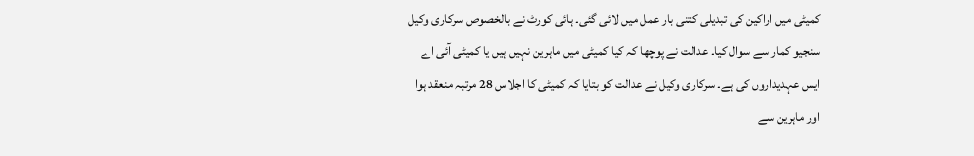کمیٹی میں اراکین کی تبدیلی کتنی بار عمل میں لائی گئی۔ ہائی کورٹ نے بالخصوص سرکاری وکیل سنجیو کمار سے سوال کیا۔ عدالت نے پوچھا کہ کیا کمیٹی میں ماہرین نہیں ہیں یا کمیٹی آئی اے ایس عہدیداروں کی ہے۔ سرکاری وکیل نے عدالت کو بتایا کہ کمیٹی کا اجلاس 28 مرتبہ منعقد ہوا اور ماہرین سے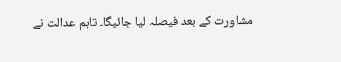مشاورت کے بعد فیصلہ لیا جائیگا۔ تاہم عدالت نے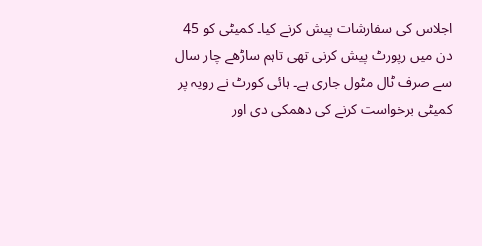اجلاس کی سفارشات پیش کرنے کیا۔ کمیٹی کو 45 دن میں رپورٹ پیش کرنی تھی تاہم ساڑھے چار سال سے صرف ٹال مٹول جاری ہے۔ ہائی کورٹ نے رویہ پر کمیٹی برخواست کرنے کی دھمکی دی اور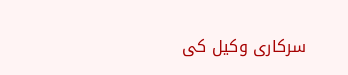سرکاری وکیل کی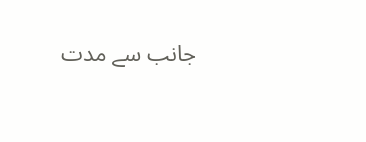جانب سے مدت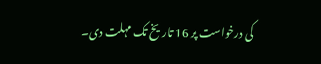کی درخواست پر 16 تاریخ تک مہلت دی۔